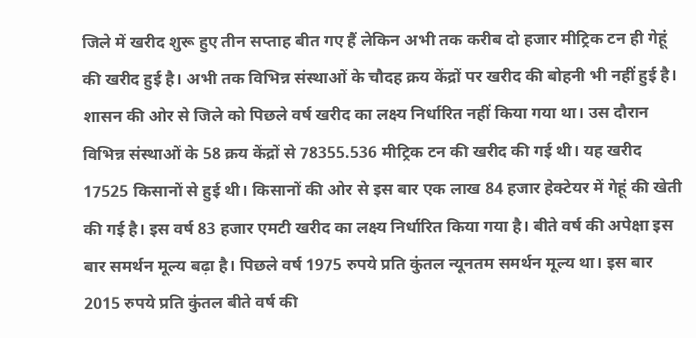जिले में खरीद शुरू हुए तीन सप्ताह बीत गए हैं लेकिन अभी तक करीब दो हजार मीट्रिक टन ही गेहूं की खरीद हुई है। अभी तक विभिन्न संस्थाओं के चौदह क्रय केंद्रों पर खरीद की बोहनी भी नहीं हुई है।
शासन की ओर से जिले को पिछले वर्ष खरीद का लक्ष्य निर्धारित नहीं किया गया था। उस दौरान विभिन्न संस्थाओं के 58 क्रय केंद्रों से 78355.536 मीट्रिक टन की खरीद की गई थी। यह खरीद 17525 किसानों से हुई थी। किसानों की ओर से इस बार एक लाख 84 हजार हेक्टेयर में गेहूं की खेती की गई है। इस वर्ष 83 हजार एमटी खरीद का लक्ष्य निर्धारित किया गया है। बीते वर्ष की अपेक्षा इस बार समर्थन मूल्य बढ़ा है। पिछले वर्ष 1975 रुपये प्रति कुंतल न्यूनतम समर्थन मूल्य था। इस बार 2015 रुपये प्रति कुंतल बीते वर्ष की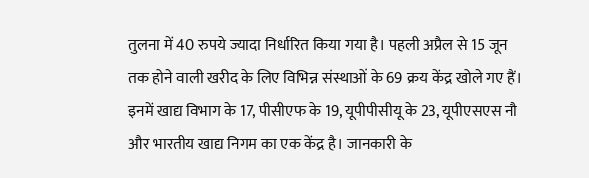तुलना में 40 रुपये ज्यादा निर्धारित किया गया है। पहली अप्रैल से 15 जून तक होने वाली खरीद के लिए विभिन्न संस्थाओं के 69 क्रय केंद्र खोले गए हैं। इनमें खाद्य विभाग के 17, पीसीएफ के 19, यूपीपीसीयू के 23, यूपीएसएस नौ और भारतीय खाद्य निगम का एक केंद्र है। जानकारी के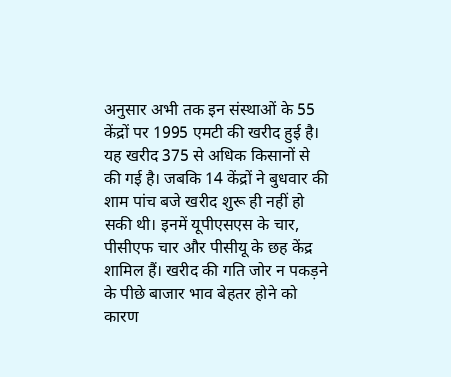अनुसार अभी तक इन संस्थाओं के 55 केंद्रों पर 1995 एमटी की खरीद हुई है। यह खरीद 375 से अधिक किसानों से की गई है। जबकि 14 केंद्रों ने बुधवार की शाम पांच बजे खरीद शुरू ही नहीं हो सकी थी। इनमें यूपीएसएस के चार, पीसीएफ चार और पीसीयू के छह केंद्र शामिल हैं। खरीद की गति जोर न पकड़ने के पीछे बाजार भाव बेहतर होने को कारण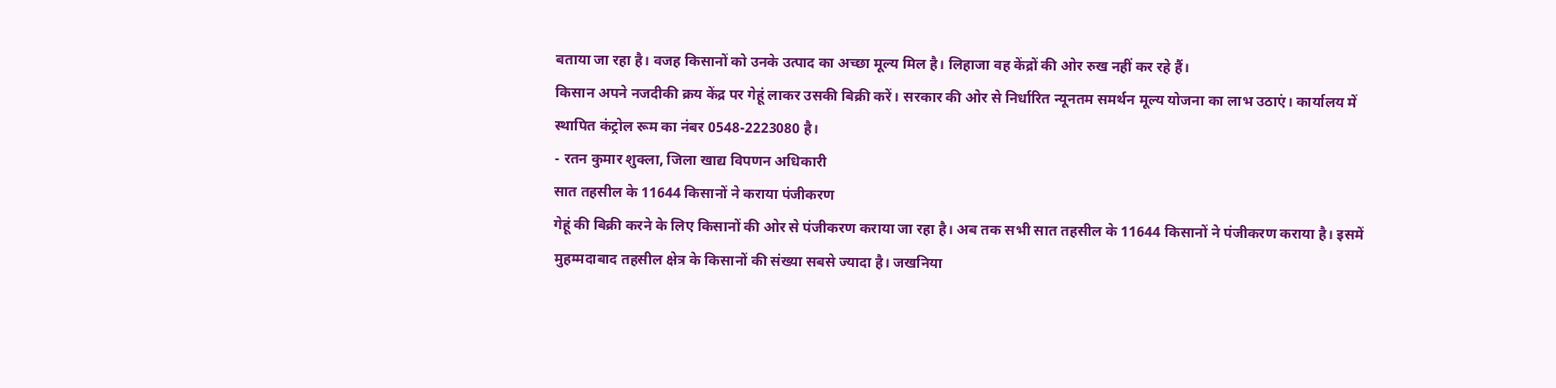बताया जा रहा है। वजह किसानों को उनके उत्पाद का अच्छा मूल्य मिल है। लिहाजा वह केंद्रों की ओर रुख नहीं कर रहे हैं।
किसान अपने नजदीकी क्रय केंद्र पर गेहूं लाकर उसकी बिक्री करें। सरकार की ओर से निर्धारित न्यूनतम समर्थन मूल्य योजना का लाभ उठाएं। कार्यालय में स्थापित कंट्रोल रूम का नंबर 0548-2223080 है।
- रतन कुमार शुक्ला, जिला खाद्य विपणन अधिकारी
सात तहसील के 11644 किसानों ने कराया पंजीकरण
गेहूं की बिक्री करने के लिए किसानों की ओर से पंजीकरण कराया जा रहा है। अब तक सभी सात तहसील के 11644 किसानों ने पंजीकरण कराया है। इसमें मुहम्मदाबाद तहसील क्षेत्र के किसानों की संख्या सबसे ज्यादा है। जखनिया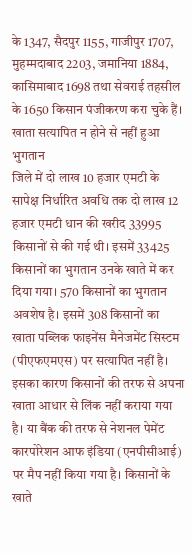के 1347, सैदपुर 1155, गाजीपुर 1707, मुहम्मदाबाद 2203, जमानिया 1884, कासिमाबाद 1698 तथा सेवराई तहसील के 1650 किसान पंजीकरण करा चुके हैं।
खाता सत्यापित न होने से नहीं हुआ भुगतान
जिले में दो लाख 10 हजार एमटी के सापेक्ष निर्धारित अवधि तक दो लाख 12 हजार एमटी धान की खरीद 33995 किसानों से की गई थी। इसमें 33425 किसानों का भुगतान उनके खाते में कर दिया गया। 570 किसानों का भुगतान अवशेष है। इसमें 308 किसानों का खाता पब्लिक फाइनेंस मैनेजमेंट सिस्टम (पीएफएमएस) पर सत्यापित नहीं है। इसका कारण किसानों की तरफ से अपना खाता आधार से लिंक नहीं कराया गया है। या बैंक की तरफ से नेशनल पेमेंट कारपोरेशन आफ इंडिया (एनपीसीआई) पर मैप नहीं किया गया है। किसानों के खाते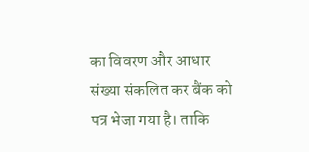का विवरण और आधार संख्या संकलित कर बैंक को पत्र भेजा गया है। ताकि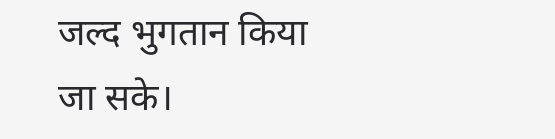जल्द भुगतान किया जा सके।